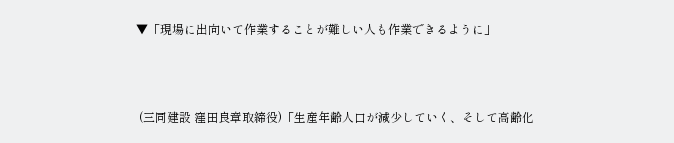▼「現場に出向いて作業することが難しい人も作業できるように」



 (三同建設 窪田良章取締役)「生産年齢人口が減少していく、そして高齢化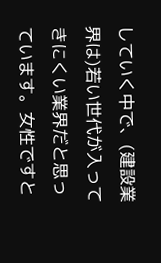していく中で、(建設業界は)若い世代が入ってきにくい業界だと思っています。女性ですと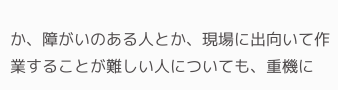か、障がいのある人とか、現場に出向いて作業することが難しい人についても、重機に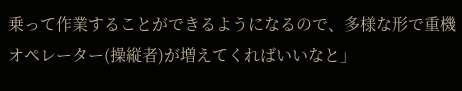乗って作業することができるようになるので、多様な形で重機オペレーター(操縦者)が増えてくればいいなと」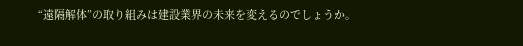“遠隔解体”の取り組みは建設業界の未来を変えるのでしょうか。